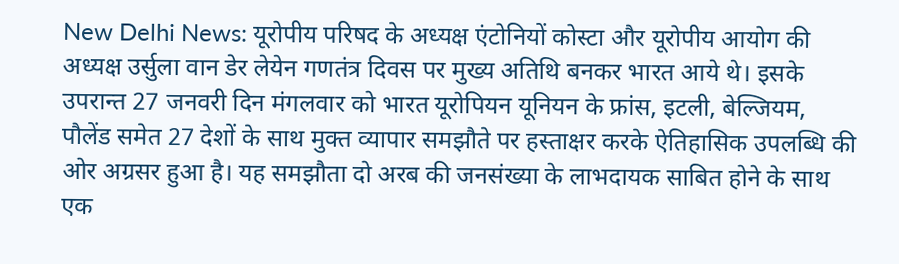New Delhi News: यूरोपीय परिषद के अध्यक्ष एंटोनियों कोस्टा और यूरोपीय आयोग की अध्यक्ष उर्सुला वान डेर लेयेन गणतंत्र दिवस पर मुख्य अतिथि बनकर भारत आये थे। इसके उपरान्त 27 जनवरी दिन मंगलवार को भारत यूरोपियन यूनियन के फ्रांस, इटली, बेल्जियम, पौलेंड समेत 27 देशों के साथ मुक्त व्यापार समझौते पर हस्ताक्षर करके ऐतिहासिक उपलब्धि की ओर अग्रसर हुआ है। यह समझौता दो अरब की जनसंख्या के लाभदायक साबित होने के साथ एक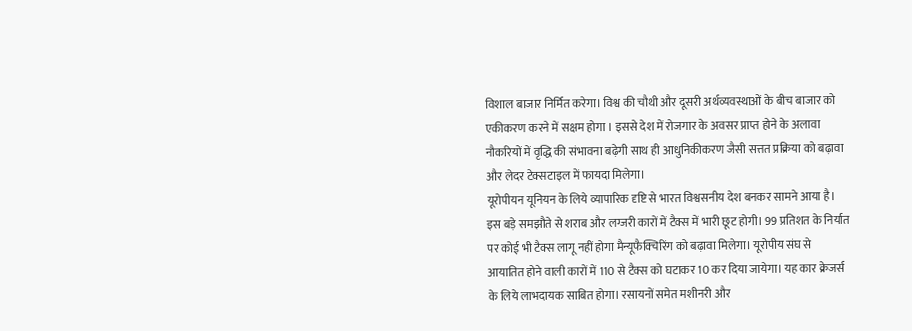विशाल बाजार निर्मित करेगा। विश्व की चौथी और दूसरी अर्थव्यवस्थाओं के बीच बाजार को एकीकरण करने में सक्षम होगा । इससे देश में रोजगार के अवसर प्राप्त होने के अलावा नौकरियों में वृद्धि की संभावना बढ़ेगी साथ ही आधुनिकीकरण जैसी सत्तत प्रक्रिया को बढ़ावा और लेदर टेक्सटाइल में फायदा मिलेगा।
यूरोपीयन यूनियन के लिये व्यापारिक दृष्टि से भारत विश्वसनीय देश बनकर सामने आया है। इस बड़े समझौते से शराब और लग्जरी कारों में टैक्स में भारी छूट होगी। 99 प्रतिशत के निर्यात पर कोई भी टैक्स लागू नहीं होगा मैन्यूफैक्चिरिंग को बढ़ावा मिलेगा। यूरोपीय संघ से आयातित होने वाली कारों में 110 से टैक्स को घटाकर 10 कर दिया जायेगा। यह कार क्रेजर्स के लिये लाभदायक साबित होगा। रसायनों समेत मशीनरी और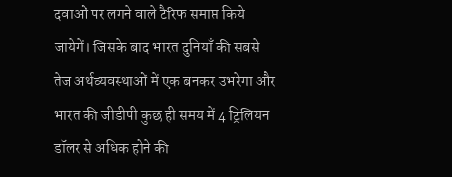दवाओं पर लगने वाले टैरिफ समाप्त किये जायेगें। जिसके बाद भारत दुनियाँ की सबसे तेज अर्थव्यवस्थाओं में एक बनकर उभरेगा और भारत की जीडीपी कुछ ही समय में 4 ट्रिलियन डॉलर से अधिक होने की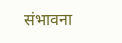संभावना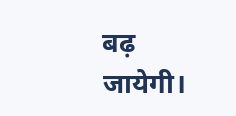बढ़ जायेगी।